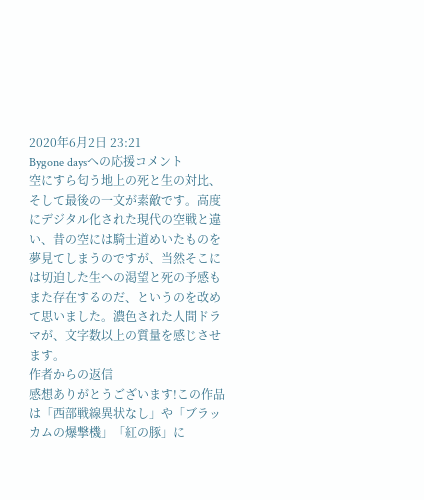2020年6月2日 23:21
Bygone daysへの応援コメント
空にすら匂う地上の死と生の対比、そして最後の一文が素敵です。高度にデジタル化された現代の空戦と違い、昔の空には騎士道めいたものを夢見てしまうのですが、当然そこには切迫した生への渇望と死の予感もまた存在するのだ、というのを改めて思いました。濃色された人間ドラマが、文字数以上の質量を感じさせます。
作者からの返信
感想ありがとうございます!この作品は「西部戦線異状なし」や「ブラッカムの爆撃機」「紅の豚」に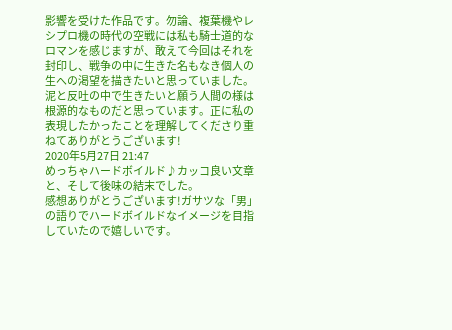影響を受けた作品です。勿論、複葉機やレシプロ機の時代の空戦には私も騎士道的なロマンを感じますが、敢えて今回はそれを封印し、戦争の中に生きた名もなき個人の生への渇望を描きたいと思っていました。泥と反吐の中で生きたいと願う人間の様は根源的なものだと思っています。正に私の表現したかったことを理解してくださり重ねてありがとうございます!
2020年5月27日 21:47
めっちゃハードボイルド♪カッコ良い文章と、そして後味の結末でした。
感想ありがとうございます!ガサツな「男」の語りでハードボイルドなイメージを目指していたので嬉しいです。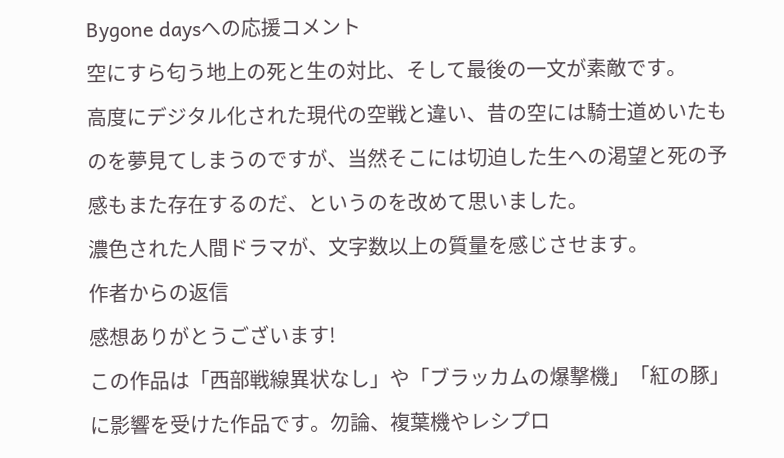Bygone daysへの応援コメント
空にすら匂う地上の死と生の対比、そして最後の一文が素敵です。
高度にデジタル化された現代の空戦と違い、昔の空には騎士道めいたものを夢見てしまうのですが、当然そこには切迫した生への渇望と死の予感もまた存在するのだ、というのを改めて思いました。
濃色された人間ドラマが、文字数以上の質量を感じさせます。
作者からの返信
感想ありがとうございます!
この作品は「西部戦線異状なし」や「ブラッカムの爆撃機」「紅の豚」に影響を受けた作品です。勿論、複葉機やレシプロ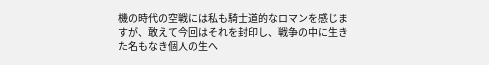機の時代の空戦には私も騎士道的なロマンを感じますが、敢えて今回はそれを封印し、戦争の中に生きた名もなき個人の生へ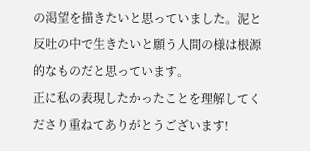の渇望を描きたいと思っていました。泥と反吐の中で生きたいと願う人間の様は根源的なものだと思っています。
正に私の表現したかったことを理解してくださり重ねてありがとうございます!